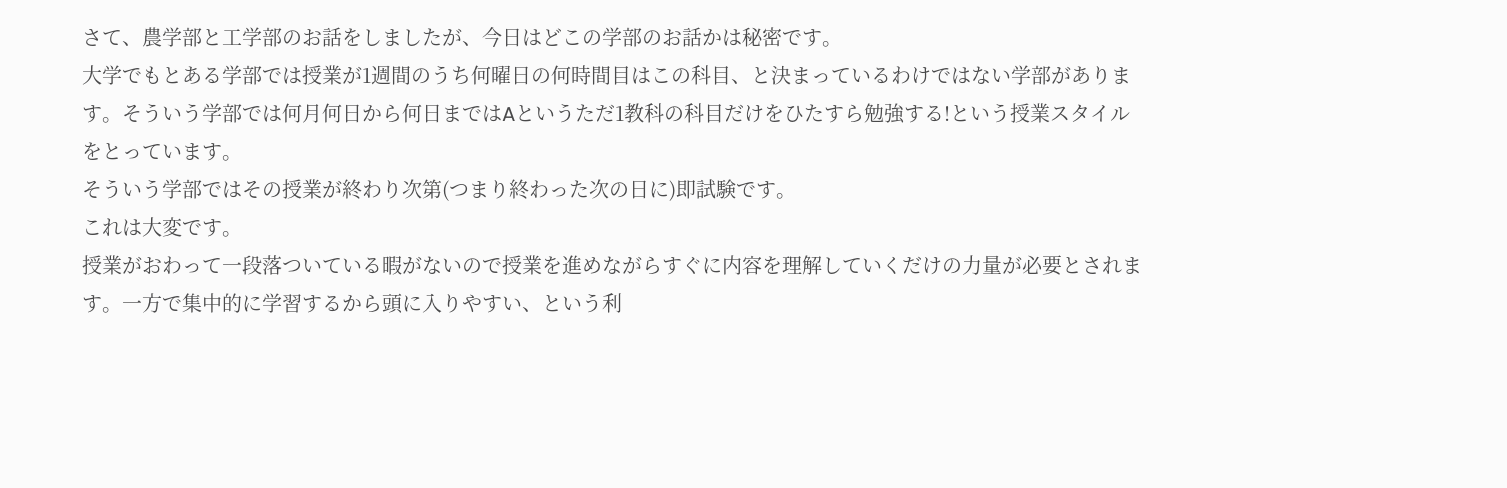さて、農学部と工学部のお話をしましたが、今日はどこの学部のお話かは秘密です。
大学でもとある学部では授業が1週間のうち何曜日の何時間目はこの科目、と決まっているわけではない学部があります。そういう学部では何月何日から何日まではAというただ1教科の科目だけをひたすら勉強する!という授業スタイルをとっています。
そういう学部ではその授業が終わり次第(つまり終わった次の日に)即試験です。
これは大変です。
授業がおわって一段落ついている暇がないので授業を進めながらすぐに内容を理解していくだけの力量が必要とされます。一方で集中的に学習するから頭に入りやすい、という利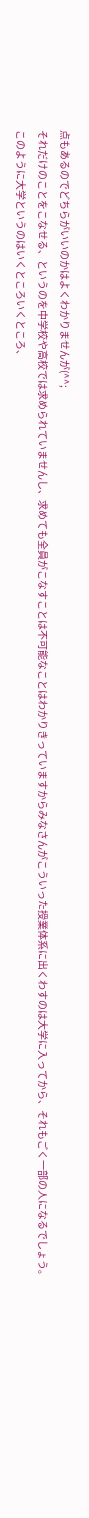点もあるのでどちらがいいのかはよくわかりませんが(^^;
それだけのことをこなせる、というのを中学校や高校では求められていませんし、求めても全員がこなすことは不可能なことはわかりきっていますからみなさんがこういった授業体系に出くわすのは大学に入ってから、それもごく一部の人になるでしょう。
このように大学というのはいくところいくところ、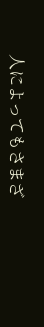人によってもさまざ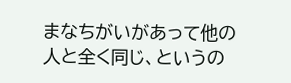まなちがいがあって他の人と全く同じ、というの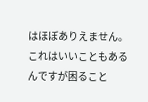はほぼありえません。これはいいこともあるんですが困ること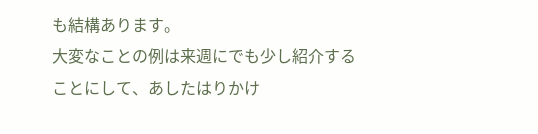も結構あります。
大変なことの例は来週にでも少し紹介することにして、あしたはりかけ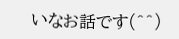いなお話です(^^)